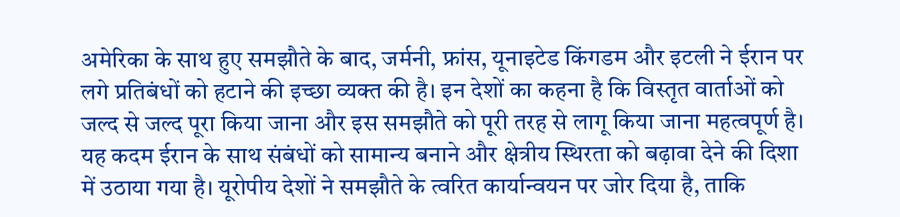अमेरिका के साथ हुए समझौते के बाद, जर्मनी, फ्रांस, यूनाइटेड किंगडम और इटली ने ईरान पर लगे प्रतिबंधों को हटाने की इच्छा व्यक्त की है। इन देशों का कहना है कि विस्तृत वार्ताओं को जल्द से जल्द पूरा किया जाना और इस समझौते को पूरी तरह से लागू किया जाना महत्वपूर्ण है। यह कदम ईरान के साथ संबंधों को सामान्य बनाने और क्षेत्रीय स्थिरता को बढ़ावा देने की दिशा में उठाया गया है। यूरोपीय देशों ने समझौते के त्वरित कार्यान्वयन पर जोर दिया है, ताकि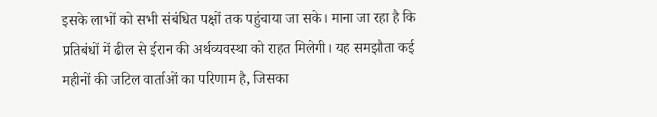इसके लाभों को सभी संबंधित पक्षों तक पहुंचाया जा सके। माना जा रहा है कि प्रतिबंधों में ढील से ईरान की अर्थव्यवस्था को राहत मिलेगी। यह समझौता कई महीनों की जटिल वार्ताओं का परिणाम है, जिसका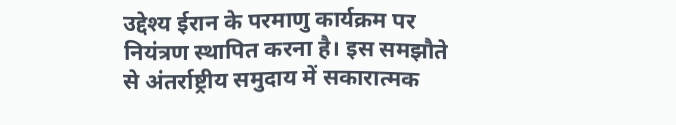उद्देश्य ईरान के परमाणु कार्यक्रम पर नियंत्रण स्थापित करना है। इस समझौते से अंतर्राष्ट्रीय समुदाय में सकारात्मक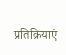प्रतिक्रियाएं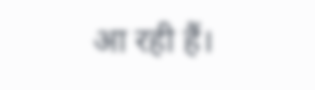आ रही हैं।